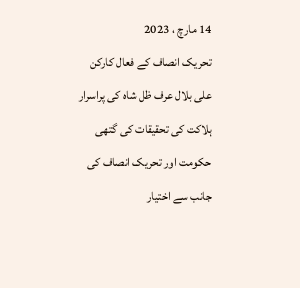14 مارچ ، 2023
تحریک انصاف کے فعال کارکن علی بلال عرف ظل شاہ کی پراسرار ہلاکت کی تحقیقات کی گتھی حکومت اور تحریک انصاف کی جانب سے اختیار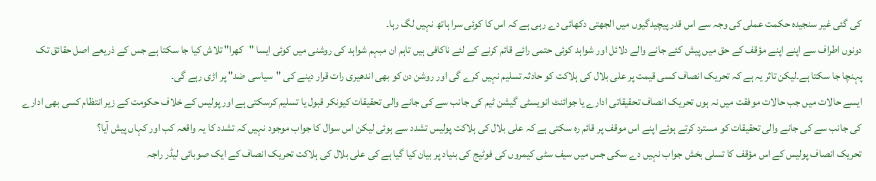کی گئی غیر سنجیدہ حکمت عملی کی وجہ سے اس قدر پیچیدگیوں میں الجھتی دکھائی دے رہی ہے کہ اس کا کوئی سرا ہاتھ نہیں لگ رہا۔
دونوں اطراف سے اپنے اپنے مؤقف کے حق میں پیش کئے جانے والے دلائل اور شواہد کوئی حتمی رائے قائم کرنے کے لئے ناکافی ہیں تاہم ان مبہم شواہد کی روشنی میں کوئی ایسا "کھرا" تلاش کیا جا سکتا ہے جس کے ذریعے اصل حقائق تک پہنچا جا سکتا ہے۔لیکن تاثر یہ ہے کہ تحریک انصاف کسی قیمت پر علی بلال کی ہلاکت کو حادثہ تسلیم نہیں کرے گی اور روشن دن کو بھی اندھیری رات قرار دینے کی "سیاسی ضد" پر اڑی رہے گی۔
ایسے حالات میں جب حالات موفقت میں نہ ہوں تحریک انصاف تحقیقاتی ادارے یا جوائنٹ انویسٹی گیشن ٹیم کی جانب سے کی جانے والی تحقیقات کیونکر قبول یا تسلیم کرسکتی ہے اور پولیس کے خلاف حکومت کے زیر انتظام کسی بھی ادارے کی جانب سے کی جانے والی تحقیقات کو مسترد کرتے ہوئے اپنے اس موقف پر قائم رہ سکتی ہے کہ علی بلال کی ہلاکت پولیس تشدد سے ہوئی لیکن اس سوال کا جواب موجود نہیں کہ تشدد کا یہ واقعہ کب اور کہاں پیش آیا؟
تحریک انصاف پولیس کے اس مؤقف کا تسلی بخش جواب نہیں دے سکی جس میں سیف سٹی کیمروں کی فوٹیج کی بنیاد پر بیان کیا گیا ہے کی علی بلال کی ہلاکت تحریک انصاف کے ایک صوبائی لیڈر راجہ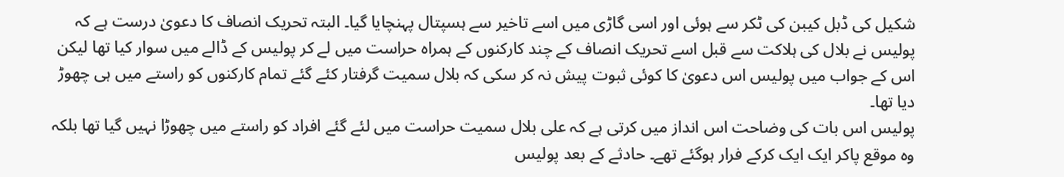شکیل کی ڈبل کیبن کی ٹکر سے ہوئی اور اسی گاڑی میں اسے تاخیر سے ہسپتال پہنچایا گیا۔ البتہ تحریک انصاف کا دعویٰ درست ہے کہ پولیس نے بلال کی ہلاکت سے قبل اسے تحریک انصاف کے چند کارکنوں کے ہمراہ حراست میں لے کر پولیس کے ڈالے میں سوار کیا تھا لیکن اس کے جواب میں پولیس اس دعویٰ کا کوئی ثبوت پیش نہ کر سکی کہ بلال سمیت گرفتار کئے گئے تمام کارکنوں کو راستے میں ہی چھوڑ دیا تھا۔
پولیس اس بات کی وضاحت اس انداز میں کرتی ہے کہ علی بلال سمیت حراست میں لئے گئے افراد کو راستے میں چھوڑا نہیں گیا تھا بلکہ وہ موقع پاکر ایک ایک کرکے فرار ہوگئے تھے۔ حادثے کے بعد پولیس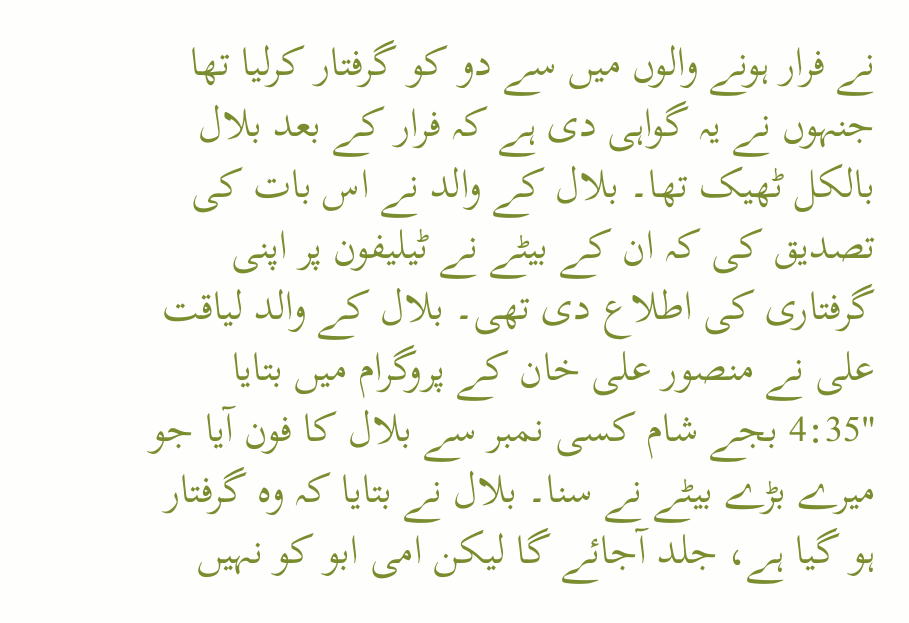نے فرار ہونے والوں میں سے دو کو گرفتار کرلیا تھا جنہوں نے یہ گواہی دی ہے کہ فرار کے بعد بلال بالکل ٹھیک تھا۔ بلال کے والد نے اس بات کی تصدیق کی کہ ان کے بیٹے نے ٹیلیفون پر اپنی گرفتاری کی اطلاع دی تھی۔ بلال کے والد لیاقت علی نے منصور علی خان کے پروگرام میں بتایا "4:35 بجے شام کسی نمبر سے بلال کا فون آیا جو میرے بڑے بیٹے نے سنا۔ بلال نے بتایا کہ وہ گرفتار ہو گیا ہے، جلد آجائے گا لیکن امی ابو کو نہیں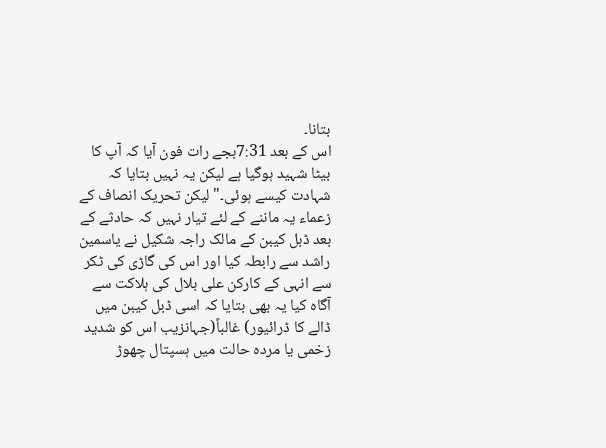بتانا۔
اس کے بعد 7:31بجے رات فون آیا کہ آپ کا بیٹا شہید ہوگیا ہے لیکن یہ نہیں بتایا کہ شہادت کیسے ہوئی۔" لیکن تحریک انصاف کے زعماء یہ ماننے کے لئے تیار نہیں کہ حادثے کے بعد ڈبل کیبن کے مالک راجہ شکیل نے یاسمین راشد سے رابطہ کیا اور اس کی گاڑی کی ٹکر سے انہی کے کارکن علی بلال کی ہلاکت سے آگاہ کیا یہ بھی بتایا کہ اسی ڈبل کیبن میں ڈالے کا ڈرائیور) غالباً(جہانزیب اس کو شدید زخمی یا مردہ حالت میں ہسپتال چھوڑ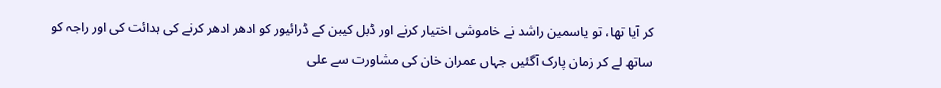کر آیا تھا، تو یاسمین راشد نے خاموشی اختیار کرنے اور ڈبل کیبن کے ڈرائیور کو ادھر ادھر کرنے کی ہدائت کی اور راجہ کو ساتھ لے کر زمان پارک آگئیں جہاں عمران خان کی مشاورت سے علی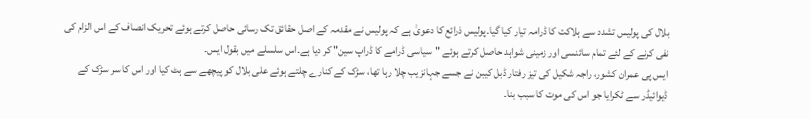بلال کی پولیس تشدد سے ہلاکت کا ڈرامہ تیار کیا گیا۔پولیس ذرائع کا دعویٰ ہے کہ پولیس نے مقدمہ کے اصل حقائق تک رسائی حاصل کرتے ہوئے تحریک انصاف کے اس الزام کی نفی کرنے کے لئے تمام سائنسی اور زمینی شواہد حاصل کرتے ہوئے "سیاسی ڈرامے کا ڈراپ سین" کر دیا ہے۔اس سلسلے میں بقول ایس۔
ایس پی عمران کشور، راجہ شکیل کی تیز رفتار ڈبل کیبن نے جسے جہانزیب چلا رہا تھا، سڑک کے کنارے چلتے ہوئے علی بلال کو پیچھے سے ہٹ کیا اور اس کا سر سڑک کے ڈیوائیڈر سے ٹکرایا جو اس کی موت کا سبب بنا۔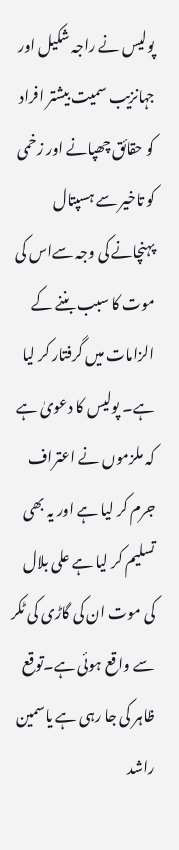پولیس نے راجہ شکیل اور جہانزیب سمیت بیشتر افراد کو حقائق چھپانے اور زخمی کو تاخیر سے ہسپتال پہنچانے کی وجہ سےاس کی موت کا سبب بننے کے الزامات میں گرفتار کر لیا ہے۔ پولیس کا دعویٰ ہے کہ ملزموں نے اعتراف جرم کر لیا ہے اور یہ بھی تسلیم کر لیا ہے علی بلال کی موت ان کی گاڑی کی ٹکر سے واقع ہوئی ہے۔توقع ظاہر کی جا رہی ہے یاسمین راشد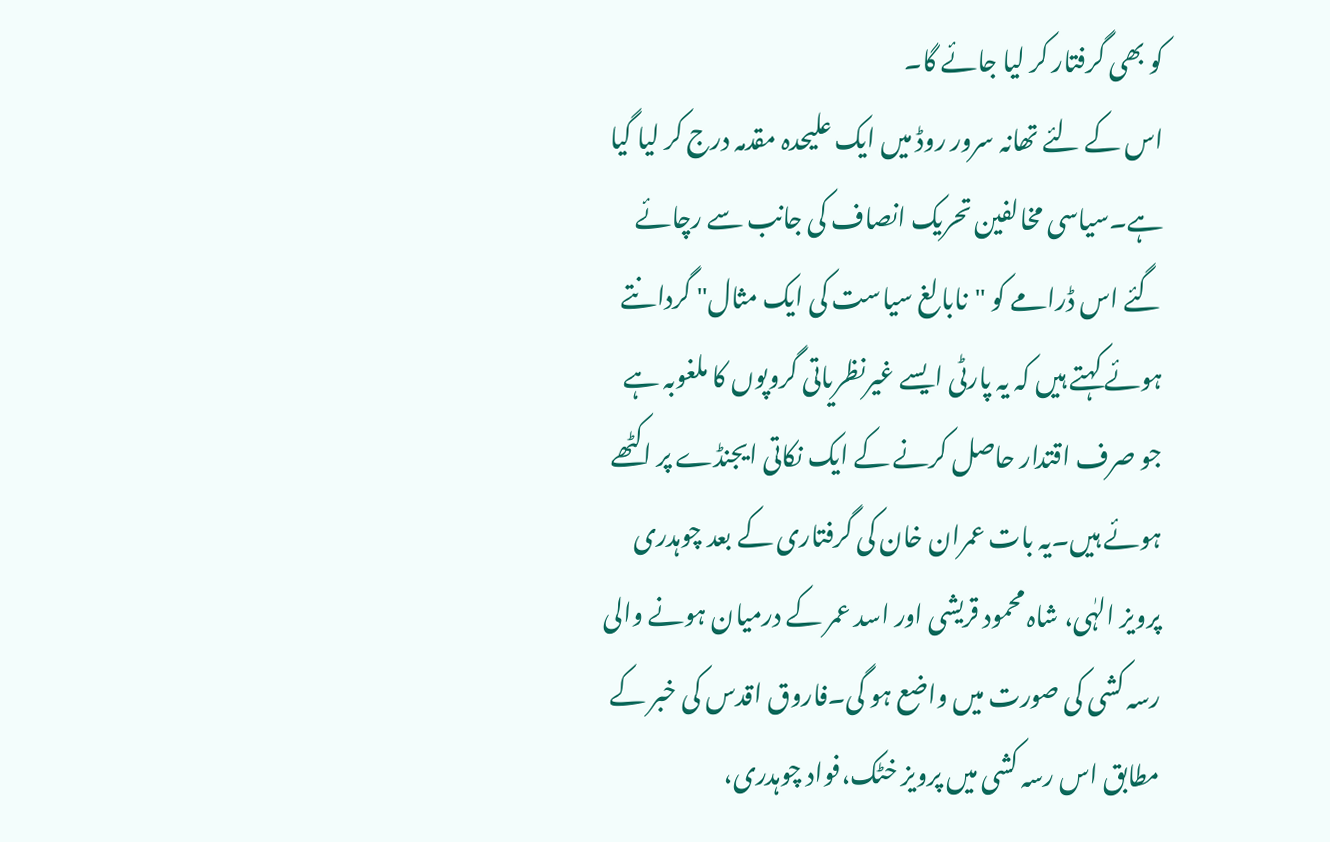کو بھی گرفتار کر لیا جائے گا۔
اس کے لئے تھانہ سرور روڈ میں ایک علیحدہ مقدمہ درج کر لیا گیا ہے۔سیاسی مخالفین تحریک انصاف کی جانب سے رچائے گئے اس ڈرامے کو "نابالغ سیاست کی ایک مثال" گردانتے ہوئے کہتے ہیں کہ یہ پارٹی ایسے غیرنظریاتی گروپوں کا ملغوبہ ہے جو صرف اقتدار حاصل کرنے کے ایک نکاتی ایجنڈے پر اکٹھے ہوئے ہیں۔یہ بات عمران خان کی گرفتاری کے بعد چوہدری پرویز الہٰی، شاہ محمود قریشی اور اسد عمر کے درمیان ہونے والی رسہ کشی کی صورت میں واضع ہو گی۔فاروق اقدس کی خبر کے مطابق اس رسہ کشی میں پرویز خٹک،فواد چوہدری،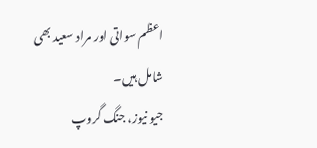اعظم سواتی اور مراد سعید بھی شامل ہیں۔
جیو نیوز، جنگ گروپ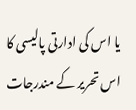یا اس کی ادارتی پالیسی کا اس تحریر کے مندرجات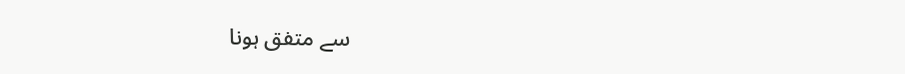سے متفق ہونا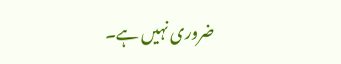ضروری نہیں ہے۔